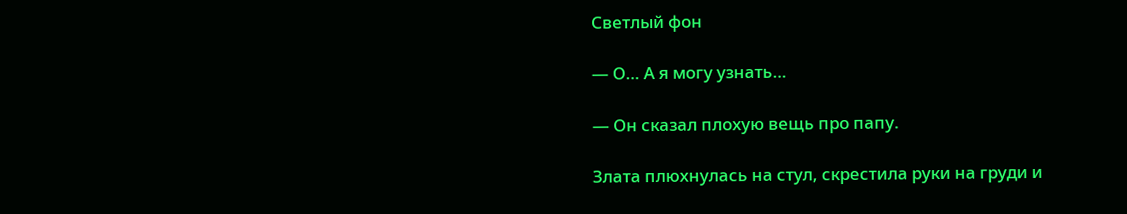Светлый фон

— О… А я могу узнать…

— Он сказал плохую вещь про папу.

Злата плюхнулась на стул, скрестила руки на груди и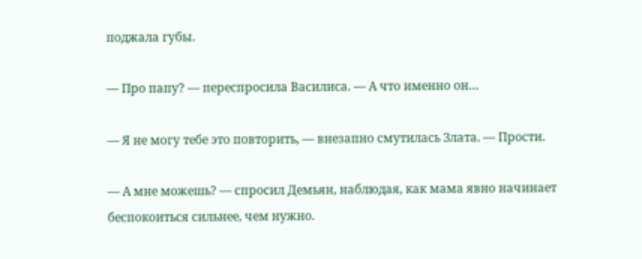поджала губы.

— Про папу? — переспросила Василиса. — А что именно он…

— Я не могу тебе это повторить, — внезапно смутилась Злата. — Прости.

— А мне можешь? — спросил Демьян, наблюдая, как мама явно начинает беспокоиться сильнее, чем нужно.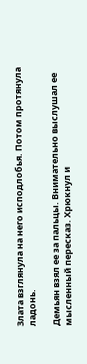Злата взглянула на него исподлобья. Потом протянула ладонь.

Демьян взял ее за пальцы. Внимательно выслушал ее мысленный пересказ. Хрюкнул и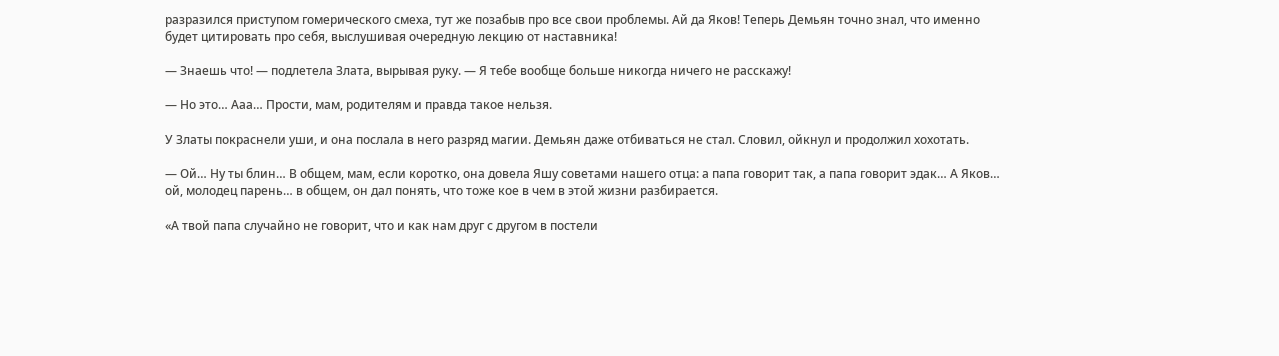разразился приступом гомерического смеха, тут же позабыв про все свои проблемы. Ай да Яков! Теперь Демьян точно знал, что именно будет цитировать про себя, выслушивая очередную лекцию от наставника!

— Знаешь что! — подлетела Злата, вырывая руку. — Я тебе вообще больше никогда ничего не расскажу!

— Но это… Ааа… Прости, мам, родителям и правда такое нельзя.

У Златы покраснели уши, и она послала в него разряд магии. Демьян даже отбиваться не стал. Словил, ойкнул и продолжил хохотать.

— Ой… Ну ты блин… В общем, мам, если коротко, она довела Яшу советами нашего отца: а папа говорит так, а папа говорит эдак… А Яков… ой, молодец парень… в общем, он дал понять, что тоже кое в чем в этой жизни разбирается.

«А твой папа случайно не говорит, что и как нам друг с другом в постели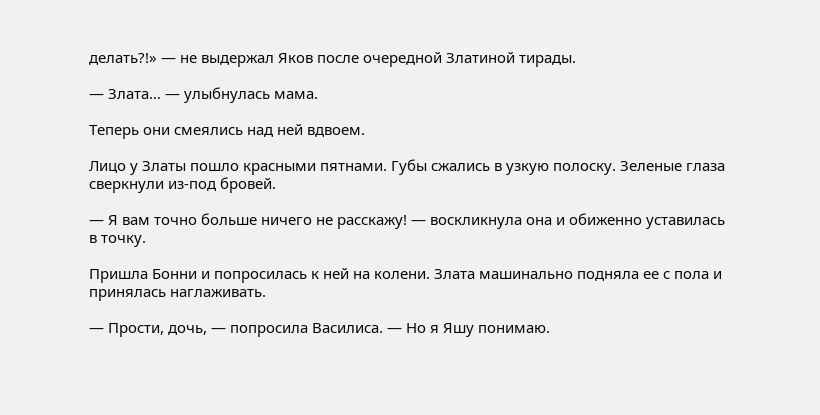делать?!» — не выдержал Яков после очередной Златиной тирады.

— Злата… — улыбнулась мама.

Теперь они смеялись над ней вдвоем.

Лицо у Златы пошло красными пятнами. Губы сжались в узкую полоску. Зеленые глаза сверкнули из-под бровей.

— Я вам точно больше ничего не расскажу! — воскликнула она и обиженно уставилась в точку.

Пришла Бонни и попросилась к ней на колени. Злата машинально подняла ее с пола и принялась наглаживать.

— Прости, дочь, — попросила Василиса. — Но я Яшу понимаю.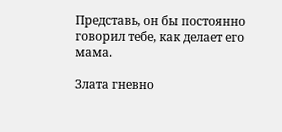Представь, он бы постоянно говорил тебе, как делает его мама.

Злата гневно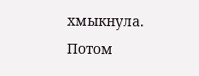хмыкнула. Потом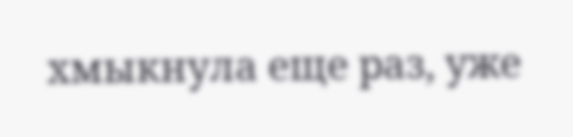хмыкнула еще раз, уже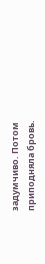задумчиво. Потом приподняла бровь.